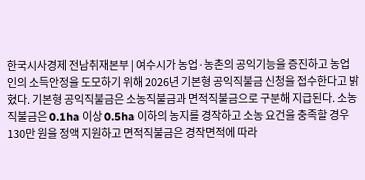한국시사경제 전남취재본부 | 여수시가 농업·농촌의 공익기능을 증진하고 농업인의 소득안정을 도모하기 위해 2026년 기본형 공익직불금 신청을 접수한다고 밝혔다. 기본형 공익직불금은 소농직불금과 면적직불금으로 구분해 지급된다. 소농직불금은 0.1ha 이상 0.5ha 이하의 농지를 경작하고 소농 요건을 충족할 경우 130만 원을 정액 지원하고 면적직불금은 경작면적에 따라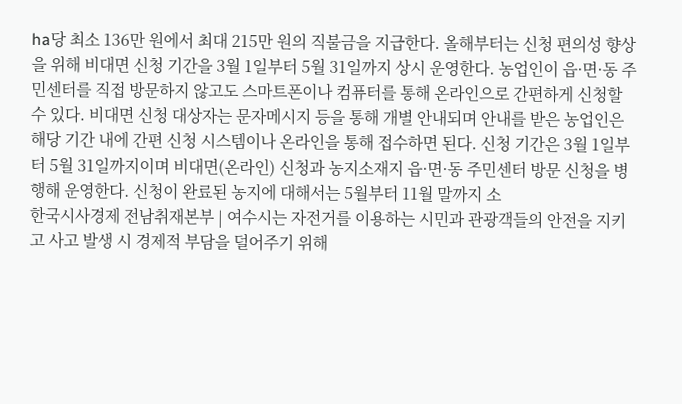ha당 최소 136만 원에서 최대 215만 원의 직불금을 지급한다. 올해부터는 신청 편의성 향상을 위해 비대면 신청 기간을 3월 1일부터 5월 31일까지 상시 운영한다. 농업인이 읍·면·동 주민센터를 직접 방문하지 않고도 스마트폰이나 컴퓨터를 통해 온라인으로 간편하게 신청할 수 있다. 비대면 신청 대상자는 문자메시지 등을 통해 개별 안내되며 안내를 받은 농업인은 해당 기간 내에 간편 신청 시스템이나 온라인을 통해 접수하면 된다. 신청 기간은 3월 1일부터 5월 31일까지이며 비대면(온라인) 신청과 농지소재지 읍·면·동 주민센터 방문 신청을 병행해 운영한다. 신청이 완료된 농지에 대해서는 5월부터 11월 말까지 소
한국시사경제 전남취재본부 | 여수시는 자전거를 이용하는 시민과 관광객들의 안전을 지키고 사고 발생 시 경제적 부담을 덜어주기 위해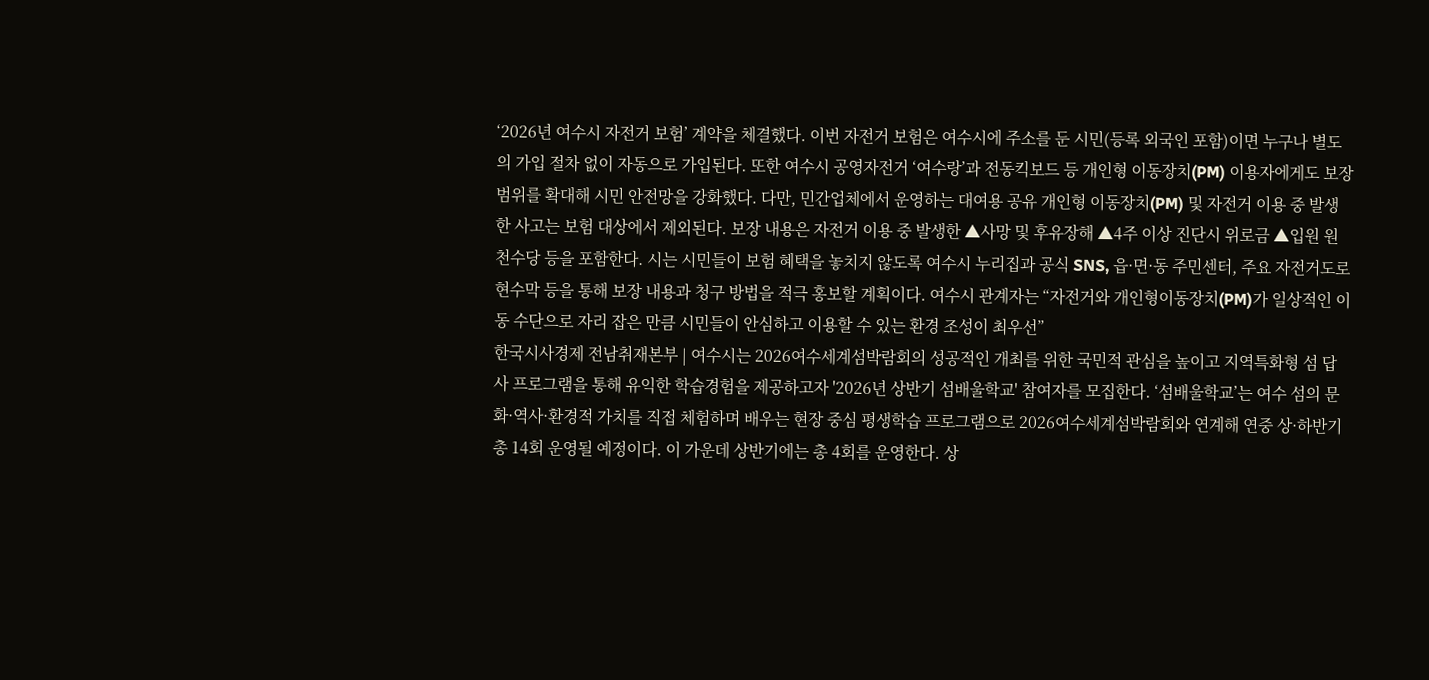‘2026년 여수시 자전거 보험’ 계약을 체결했다. 이번 자전거 보험은 여수시에 주소를 둔 시민(등록 외국인 포함)이면 누구나 별도의 가입 절차 없이 자동으로 가입된다. 또한 여수시 공영자전거 ‘여수랑’과 전동킥보드 등 개인형 이동장치(PM) 이용자에게도 보장 범위를 확대해 시민 안전망을 강화했다. 다만, 민간업체에서 운영하는 대여용 공유 개인형 이동장치(PM) 및 자전거 이용 중 발생한 사고는 보험 대상에서 제외된다. 보장 내용은 자전거 이용 중 발생한 ▲사망 및 후유장해 ▲4주 이상 진단시 위로금 ▲입원 원천수당 등을 포함한다. 시는 시민들이 보험 혜택을 놓치지 않도록 여수시 누리집과 공식 SNS, 읍·면·동 주민센터, 주요 자전거도로 현수막 등을 통해 보장 내용과 청구 방법을 적극 홍보할 계획이다. 여수시 관계자는 “자전거와 개인형이동장치(PM)가 일상적인 이동 수단으로 자리 잡은 만큼 시민들이 안심하고 이용할 수 있는 환경 조성이 최우선”
한국시사경제 전남취재본부 | 여수시는 2026여수세계섬박람회의 성공적인 개최를 위한 국민적 관심을 높이고 지역특화형 섬 답사 프로그램을 통해 유익한 학습경험을 제공하고자 '2026년 상반기 섬배울학교' 참여자를 모집한다. ‘섬배울학교’는 여수 섬의 문화·역사·환경적 가치를 직접 체험하며 배우는 현장 중심 평생학습 프로그램으로 2026여수세계섬박람회와 연계해 연중 상·하반기 총 14회 운영될 예정이다. 이 가운데 상반기에는 총 4회를 운영한다. 상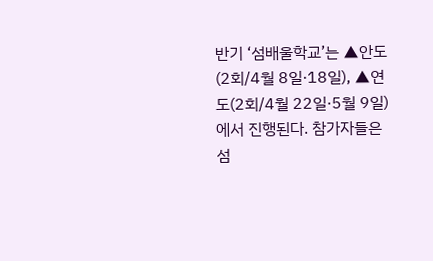반기 ‘섬배울학교’는 ▲안도(2회/4월 8일·18일), ▲연도(2회/4월 22일·5월 9일)에서 진행된다. 참가자들은 섬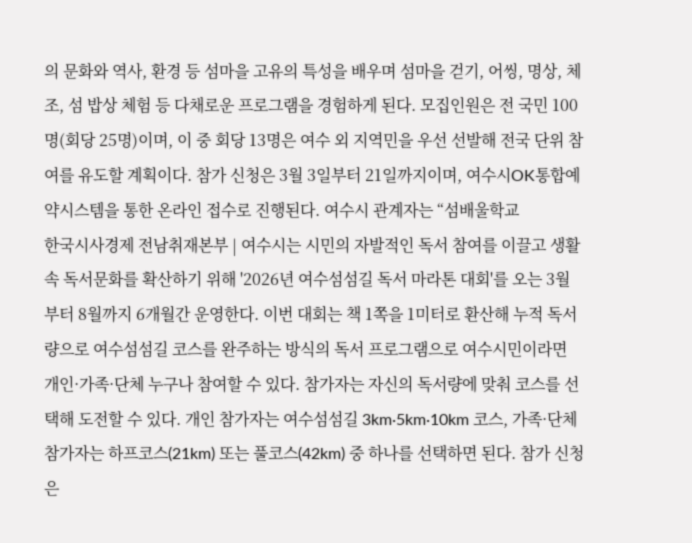의 문화와 역사, 환경 등 섬마을 고유의 특성을 배우며 섬마을 걷기, 어씽, 명상, 체조, 섬 밥상 체험 등 다채로운 프로그램을 경험하게 된다. 모집인원은 전 국민 100명(회당 25명)이며, 이 중 회당 13명은 여수 외 지역민을 우선 선발해 전국 단위 참여를 유도할 계획이다. 참가 신청은 3월 3일부터 21일까지이며, 여수시OK통합예약시스템을 통한 온라인 접수로 진행된다. 여수시 관계자는 “섬배울학교
한국시사경제 전남취재본부 | 여수시는 시민의 자발적인 독서 참여를 이끌고 생활 속 독서문화를 확산하기 위해 '2026년 여수섬섬길 독서 마라톤 대회'를 오는 3월부터 8월까지 6개월간 운영한다. 이번 대회는 책 1쪽을 1미터로 환산해 누적 독서량으로 여수섬섬길 코스를 완주하는 방식의 독서 프로그램으로 여수시민이라면 개인·가족·단체 누구나 참여할 수 있다. 참가자는 자신의 독서량에 맞춰 코스를 선택해 도전할 수 있다. 개인 참가자는 여수섬섬길 3km·5km·10km 코스, 가족·단체 참가자는 하프코스(21km) 또는 풀코스(42km) 중 하나를 선택하면 된다. 참가 신청은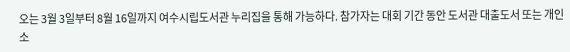오는 3월 3일부터 8월 16일까지 여수시립도서관 누리집을 통해 가능하다. 참가자는 대회 기간 동안 도서관 대출도서 또는 개인 소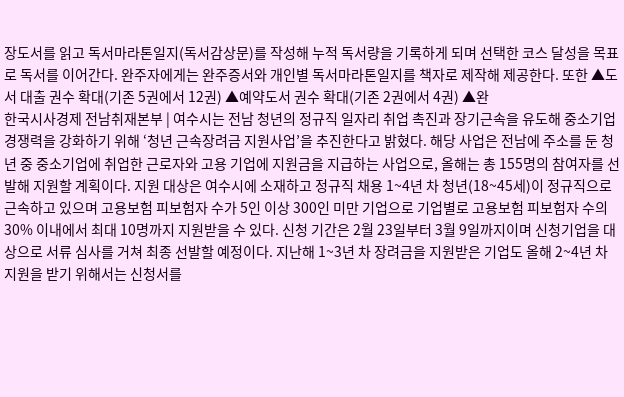장도서를 읽고 독서마라톤일지(독서감상문)를 작성해 누적 독서량을 기록하게 되며 선택한 코스 달성을 목표로 독서를 이어간다. 완주자에게는 완주증서와 개인별 독서마라톤일지를 책자로 제작해 제공한다. 또한 ▲도서 대출 권수 확대(기존 5권에서 12권) ▲예약도서 권수 확대(기존 2권에서 4권) ▲완
한국시사경제 전남취재본부 | 여수시는 전남 청년의 정규직 일자리 취업 촉진과 장기근속을 유도해 중소기업 경쟁력을 강화하기 위해 ‘청년 근속장려금 지원사업’을 추진한다고 밝혔다. 해당 사업은 전남에 주소를 둔 청년 중 중소기업에 취업한 근로자와 고용 기업에 지원금을 지급하는 사업으로, 올해는 총 155명의 참여자를 선발해 지원할 계획이다. 지원 대상은 여수시에 소재하고 정규직 채용 1~4년 차 청년(18~45세)이 정규직으로 근속하고 있으며 고용보험 피보험자 수가 5인 이상 300인 미만 기업으로 기업별로 고용보험 피보험자 수의 30% 이내에서 최대 10명까지 지원받을 수 있다. 신청 기간은 2월 23일부터 3월 9일까지이며 신청기업을 대상으로 서류 심사를 거쳐 최종 선발할 예정이다. 지난해 1~3년 차 장려금을 지원받은 기업도 올해 2~4년 차 지원을 받기 위해서는 신청서를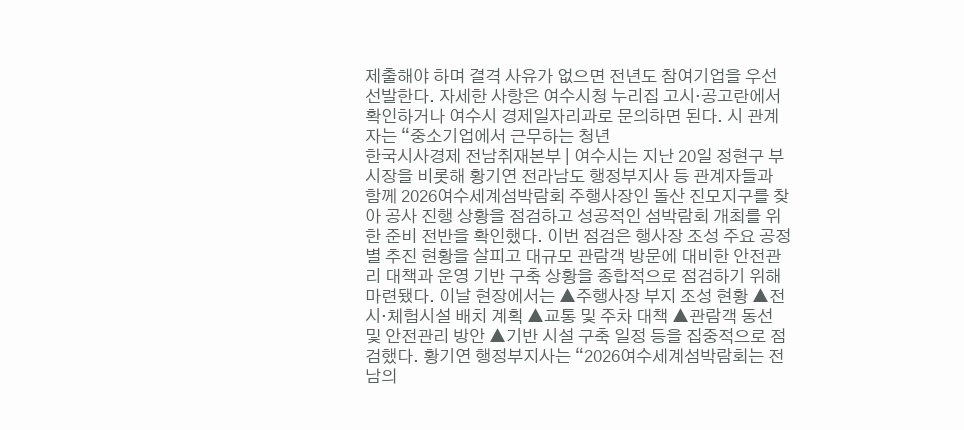제출해야 하며 결격 사유가 없으면 전년도 참여기업을 우선 선발한다. 자세한 사항은 여수시청 누리집 고시·공고란에서 확인하거나 여수시 경제일자리과로 문의하면 된다. 시 관계자는 “중소기업에서 근무하는 청년
한국시사경제 전남취재본부 | 여수시는 지난 20일 정현구 부시장을 비롯해 황기연 전라남도 행정부지사 등 관계자들과 함께 2026여수세계섬박람회 주행사장인 돌산 진모지구를 찾아 공사 진행 상황을 점검하고 성공적인 섬박람회 개최를 위한 준비 전반을 확인했다. 이번 점검은 행사장 조성 주요 공정별 추진 현황을 살피고 대규모 관람객 방문에 대비한 안전관리 대책과 운영 기반 구축 상황을 종합적으로 점검하기 위해 마련됐다. 이날 현장에서는 ▲주행사장 부지 조성 현황 ▲전시·체험시설 배치 계획 ▲교통 및 주차 대책 ▲관람객 동선 및 안전관리 방안 ▲기반 시설 구축 일정 등을 집중적으로 점검했다. 황기연 행정부지사는 “2026여수세계섬박람회는 전남의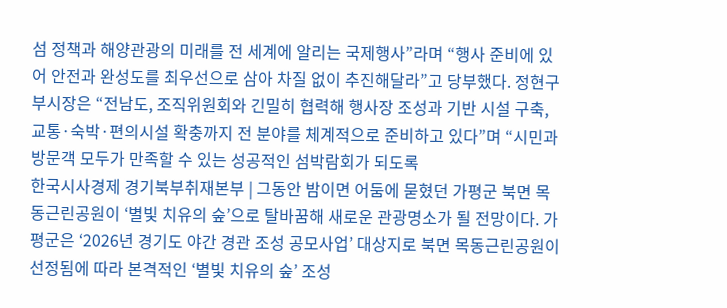섬 정책과 해양관광의 미래를 전 세계에 알리는 국제행사”라며 “행사 준비에 있어 안전과 완성도를 최우선으로 삼아 차질 없이 추진해달라”고 당부했다. 정현구 부시장은 “전남도, 조직위원회와 긴밀히 협력해 행사장 조성과 기반 시설 구축, 교통·숙박·편의시설 확충까지 전 분야를 체계적으로 준비하고 있다”며 “시민과 방문객 모두가 만족할 수 있는 성공적인 섬박람회가 되도록
한국시사경제 경기북부취재본부 | 그동안 밤이면 어둠에 묻혔던 가평군 북면 목동근린공원이 ‘별빛 치유의 숲’으로 탈바꿈해 새로운 관광명소가 될 전망이다. 가평군은 ‘2026년 경기도 야간 경관 조성 공모사업’ 대상지로 북면 목동근린공원이 선정됨에 따라 본격적인 ‘별빛 치유의 숲’ 조성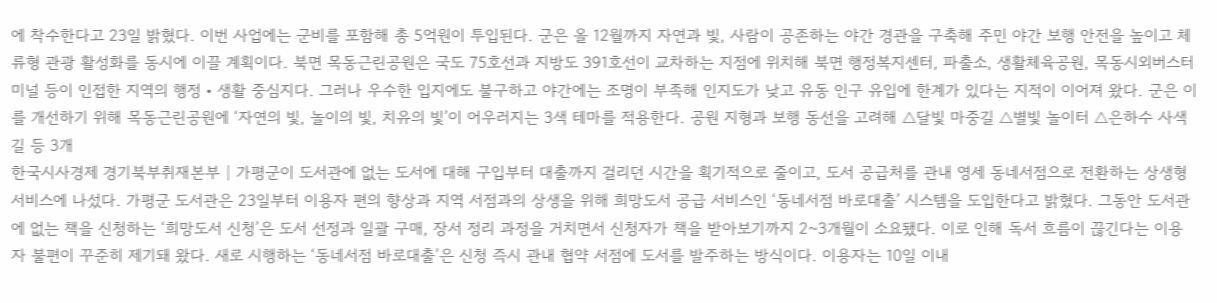에 착수한다고 23일 밝혔다. 이번 사업에는 군비를 포함해 총 5억원이 투입된다. 군은 올 12월까지 자연과 빛, 사람이 공존하는 야간 경관을 구축해 주민 야간 보행 안전을 높이고 체류형 관광 활성화를 동시에 이끌 계획이다. 북면 목동근린공원은 국도 75호선과 지방도 391호선이 교차하는 지점에 위치해 북면 행정복지센터, 파출소, 생활체육공원, 목동시외버스터미널 등이 인접한 지역의 행정‧생활 중심지다. 그러나 우수한 입지에도 불구하고 야간에는 조명이 부족해 인지도가 낮고 유동 인구 유입에 한계가 있다는 지적이 이어져 왔다. 군은 이를 개선하기 위해 목동근린공원에 ‘자연의 빛, 놀이의 빛, 치유의 빛’이 어우러지는 3색 테마를 적용한다. 공원 지형과 보행 동선을 고려해 △달빛 마중길 △별빛 놀이터 △은하수 사색길 등 3개
한국시사경제 경기북부취재본부 | 가평군이 도서관에 없는 도서에 대해 구입부터 대출까지 걸리던 시간을 획기적으로 줄이고, 도서 공급처를 관내 영세 동네서점으로 전환하는 상생형 서비스에 나섰다. 가평군 도서관은 23일부터 이용자 편의 향상과 지역 서점과의 상생을 위해 희망도서 공급 서비스인 ‘동네서점 바로대출’ 시스템을 도입한다고 밝혔다. 그동안 도서관에 없는 책을 신청하는 ‘희망도서 신청’은 도서 선정과 일괄 구매, 장서 정리 과정을 거치면서 신청자가 책을 받아보기까지 2~3개월이 소요됐다. 이로 인해 독서 흐름이 끊긴다는 이용자 불편이 꾸준히 제기돼 왔다. 새로 시행하는 ‘동네서점 바로대출’은 신청 즉시 관내 협약 서점에 도서를 발주하는 방식이다. 이용자는 10일 이내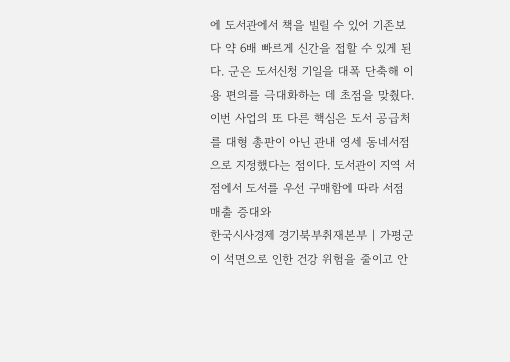에 도서관에서 책을 빌릴 수 있어 기존보다 약 6배 빠르게 신간을 접할 수 있게 된다. 군은 도서신청 기일을 대폭 단축해 이용 편의를 극대화하는 데 초점을 맞췄다. 이번 사업의 또 다른 핵심은 도서 공급처를 대형 총판이 아닌 관내 영세 동네서점으로 지정했다는 점이다. 도서관이 지역 서점에서 도서를 우선 구매함에 따라 서점 매출 증대와
한국시사경제 경기북부취재본부 | 가평군이 석면으로 인한 건강 위험을 줄이고 안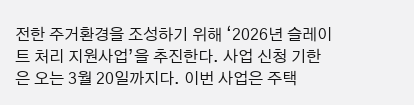전한 주거환경을 조성하기 위해 ‘2026년 슬레이트 처리 지원사업’을 추진한다. 사업 신청 기한은 오는 3월 20일까지다. 이번 사업은 주택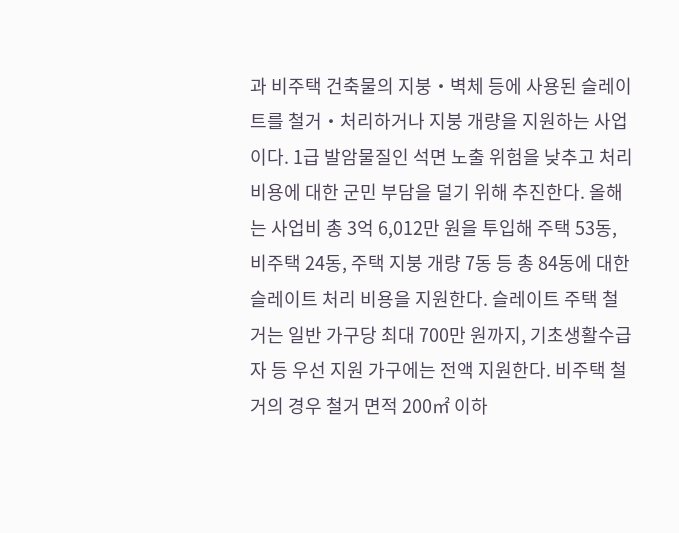과 비주택 건축물의 지붕‧벽체 등에 사용된 슬레이트를 철거‧처리하거나 지붕 개량을 지원하는 사업이다. 1급 발암물질인 석면 노출 위험을 낮추고 처리 비용에 대한 군민 부담을 덜기 위해 추진한다. 올해는 사업비 총 3억 6,012만 원을 투입해 주택 53동, 비주택 24동, 주택 지붕 개량 7동 등 총 84동에 대한 슬레이트 처리 비용을 지원한다. 슬레이트 주택 철거는 일반 가구당 최대 700만 원까지, 기초생활수급자 등 우선 지원 가구에는 전액 지원한다. 비주택 철거의 경우 철거 면적 200㎡ 이하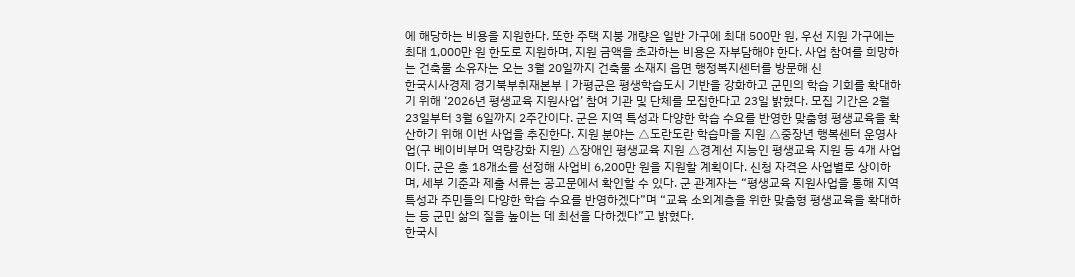에 해당하는 비용을 지원한다. 또한 주택 지붕 개량은 일반 가구에 최대 500만 원, 우선 지원 가구에는 최대 1,000만 원 한도로 지원하며, 지원 금액을 초과하는 비용은 자부담해야 한다. 사업 참여를 희망하는 건축물 소유자는 오는 3월 20일까지 건축물 소재지 읍면 행정복지센터를 방문해 신
한국시사경제 경기북부취재본부 | 가평군은 평생학습도시 기반을 강화하고 군민의 학습 기회를 확대하기 위해 ‘2026년 평생교육 지원사업’ 참여 기관 및 단체를 모집한다고 23일 밝혔다. 모집 기간은 2월 23일부터 3월 6일까지 2주간이다. 군은 지역 특성과 다양한 학습 수요를 반영한 맞춤형 평생교육을 확산하기 위해 이번 사업을 추진한다. 지원 분야는 △도란도란 학습마을 지원 △중장년 행복센터 운영사업(구 베이비부머 역량강화 지원) △장애인 평생교육 지원 △경계선 지능인 평생교육 지원 등 4개 사업이다. 군은 총 18개소를 선정해 사업비 6,200만 원을 지원할 계획이다. 신청 자격은 사업별로 상이하며, 세부 기준과 제출 서류는 공고문에서 확인할 수 있다. 군 관계자는 “평생교육 지원사업을 통해 지역 특성과 주민들의 다양한 학습 수요를 반영하겠다”며 “교육 소외계층을 위한 맞춤형 평생교육을 확대하는 등 군민 삶의 질을 높이는 데 최선을 다하겠다”고 밝혔다.
한국시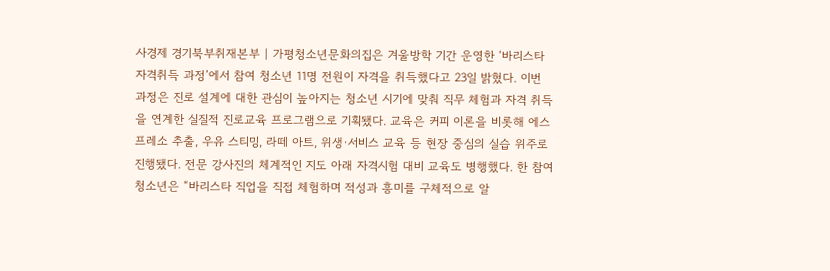사경제 경기북부취재본부 | 가평청소년문화의집은 겨울방학 기간 운영한 ‘바리스타 자격취득 과정’에서 참여 청소년 11명 전원이 자격을 취득했다고 23일 밝혔다. 이번 과정은 진로 설계에 대한 관심이 높아지는 청소년 시기에 맞춰 직무 체험과 자격 취득을 연계한 실질적 진로교육 프로그램으로 기획됐다. 교육은 커피 이론을 비롯해 에스프레소 추출, 우유 스티밍, 라떼 아트, 위생·서비스 교육 등 현장 중심의 실습 위주로 진행됐다. 전문 강사진의 체계적인 지도 아래 자격시험 대비 교육도 병행했다. 한 참여 청소년은 “바리스타 직업을 직접 체험하며 적성과 흥미를 구체적으로 알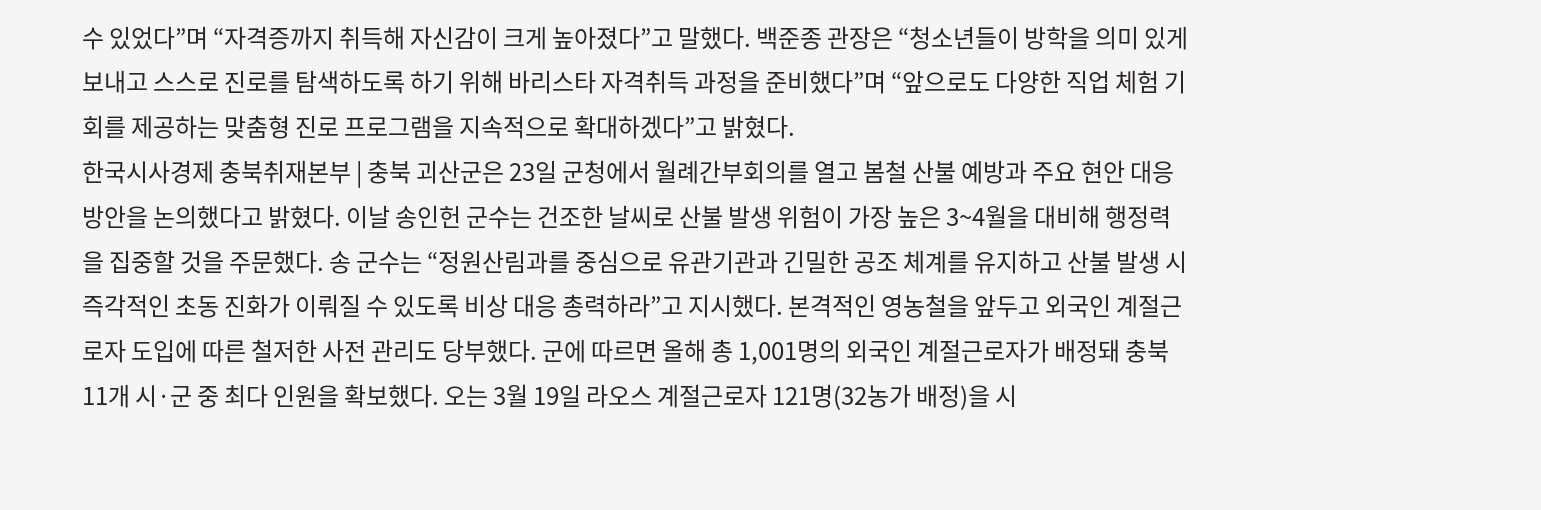수 있었다”며 “자격증까지 취득해 자신감이 크게 높아졌다”고 말했다. 백준종 관장은 “청소년들이 방학을 의미 있게 보내고 스스로 진로를 탐색하도록 하기 위해 바리스타 자격취득 과정을 준비했다”며 “앞으로도 다양한 직업 체험 기회를 제공하는 맞춤형 진로 프로그램을 지속적으로 확대하겠다”고 밝혔다.
한국시사경제 충북취재본부 | 충북 괴산군은 23일 군청에서 월례간부회의를 열고 봄철 산불 예방과 주요 현안 대응 방안을 논의했다고 밝혔다. 이날 송인헌 군수는 건조한 날씨로 산불 발생 위험이 가장 높은 3~4월을 대비해 행정력을 집중할 것을 주문했다. 송 군수는 “정원산림과를 중심으로 유관기관과 긴밀한 공조 체계를 유지하고 산불 발생 시 즉각적인 초동 진화가 이뤄질 수 있도록 비상 대응 총력하라”고 지시했다. 본격적인 영농철을 앞두고 외국인 계절근로자 도입에 따른 철저한 사전 관리도 당부했다. 군에 따르면 올해 총 1,001명의 외국인 계절근로자가 배정돼 충북 11개 시·군 중 최다 인원을 확보했다. 오는 3월 19일 라오스 계절근로자 121명(32농가 배정)을 시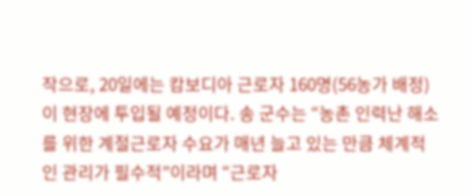작으로, 20일에는 캄보디아 근로자 160명(56농가 배정)이 현장에 투입될 예정이다. 송 군수는 “농촌 인력난 해소를 위한 계절근로자 수요가 매년 늘고 있는 만큼 체계적인 관리가 필수적”이라며 “근로자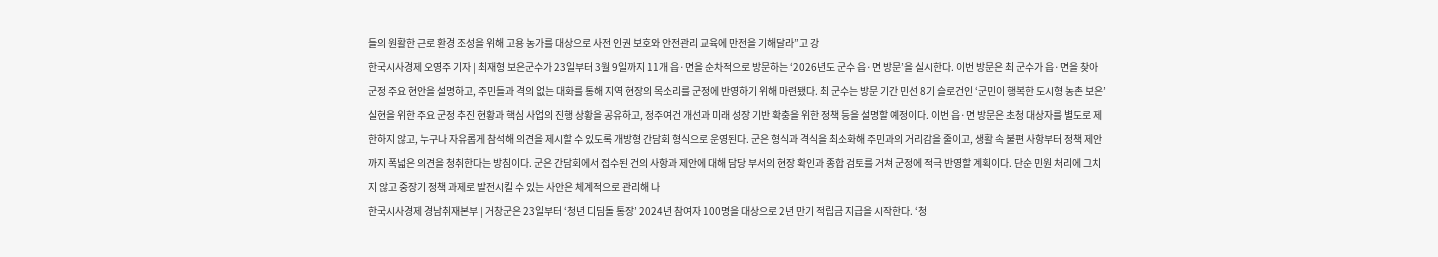들의 원활한 근로 환경 조성을 위해 고용 농가를 대상으로 사전 인권 보호와 안전관리 교육에 만전을 기해달라”고 강
한국시사경제 오영주 기자 | 최재형 보은군수가 23일부터 3월 9일까지 11개 읍·면을 순차적으로 방문하는 ‘2026년도 군수 읍·면 방문’을 실시한다. 이번 방문은 최 군수가 읍·면을 찾아 군정 주요 현안을 설명하고, 주민들과 격의 없는 대화를 통해 지역 현장의 목소리를 군정에 반영하기 위해 마련됐다. 최 군수는 방문 기간 민선 8기 슬로건인 ‘군민이 행복한 도시형 농촌 보은’ 실현을 위한 주요 군정 추진 현황과 핵심 사업의 진행 상황을 공유하고, 정주여건 개선과 미래 성장 기반 확충을 위한 정책 등을 설명할 예정이다. 이번 읍·면 방문은 초청 대상자를 별도로 제한하지 않고, 누구나 자유롭게 참석해 의견을 제시할 수 있도록 개방형 간담회 형식으로 운영된다. 군은 형식과 격식을 최소화해 주민과의 거리감을 줄이고, 생활 속 불편 사항부터 정책 제안까지 폭넓은 의견을 청취한다는 방침이다. 군은 간담회에서 접수된 건의 사항과 제안에 대해 담당 부서의 현장 확인과 종합 검토를 거쳐 군정에 적극 반영할 계획이다. 단순 민원 처리에 그치지 않고 중장기 정책 과제로 발전시킬 수 있는 사안은 체계적으로 관리해 나
한국시사경제 경남취재본부 | 거창군은 23일부터 ‘청년 디딤돌 통장’ 2024년 참여자 100명을 대상으로 2년 만기 적립금 지급을 시작한다. ‘청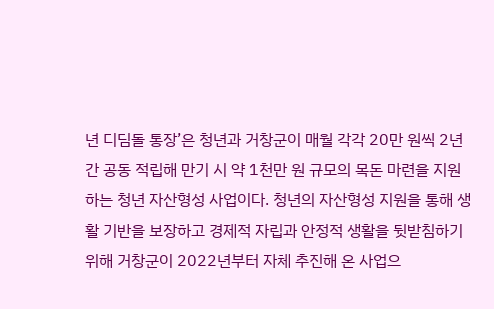년 디딤돌 통장’은 청년과 거창군이 매월 각각 20만 원씩 2년간 공동 적립해 만기 시 약 1천만 원 규모의 목돈 마련을 지원하는 청년 자산형성 사업이다. 청년의 자산형성 지원을 통해 생활 기반을 보장하고 경제적 자립과 안정적 생활을 뒷받침하기 위해 거창군이 2022년부터 자체 추진해 온 사업으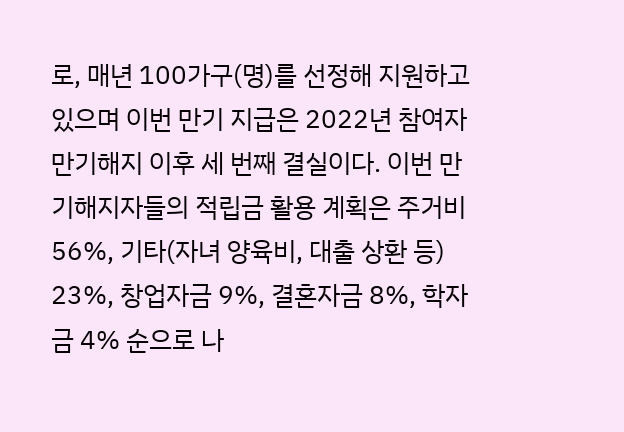로, 매년 100가구(명)를 선정해 지원하고 있으며 이번 만기 지급은 2022년 참여자 만기해지 이후 세 번째 결실이다. 이번 만기해지자들의 적립금 활용 계획은 주거비 56%, 기타(자녀 양육비, 대출 상환 등) 23%, 창업자금 9%, 결혼자금 8%, 학자금 4% 순으로 나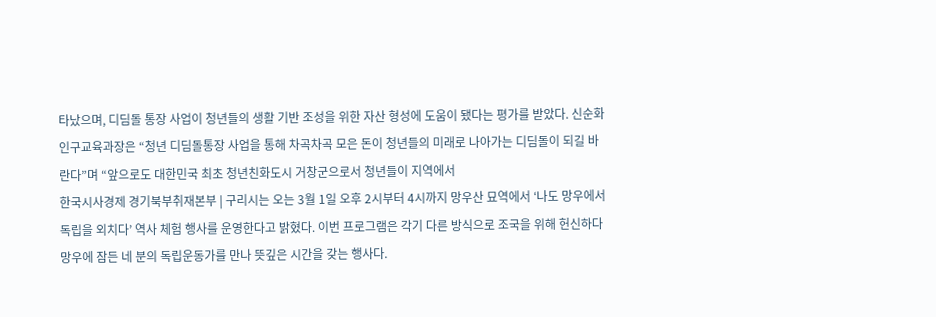타났으며, 디딤돌 통장 사업이 청년들의 생활 기반 조성을 위한 자산 형성에 도움이 됐다는 평가를 받았다. 신순화 인구교육과장은 “청년 디딤돌통장 사업을 통해 차곡차곡 모은 돈이 청년들의 미래로 나아가는 디딤돌이 되길 바란다”며 “앞으로도 대한민국 최초 청년친화도시 거창군으로서 청년들이 지역에서
한국시사경제 경기북부취재본부 | 구리시는 오는 3월 1일 오후 2시부터 4시까지 망우산 묘역에서 ‘나도 망우에서 독립을 외치다’ 역사 체험 행사를 운영한다고 밝혔다. 이번 프로그램은 각기 다른 방식으로 조국을 위해 헌신하다 망우에 잠든 네 분의 독립운동가를 만나 뜻깊은 시간을 갖는 행사다.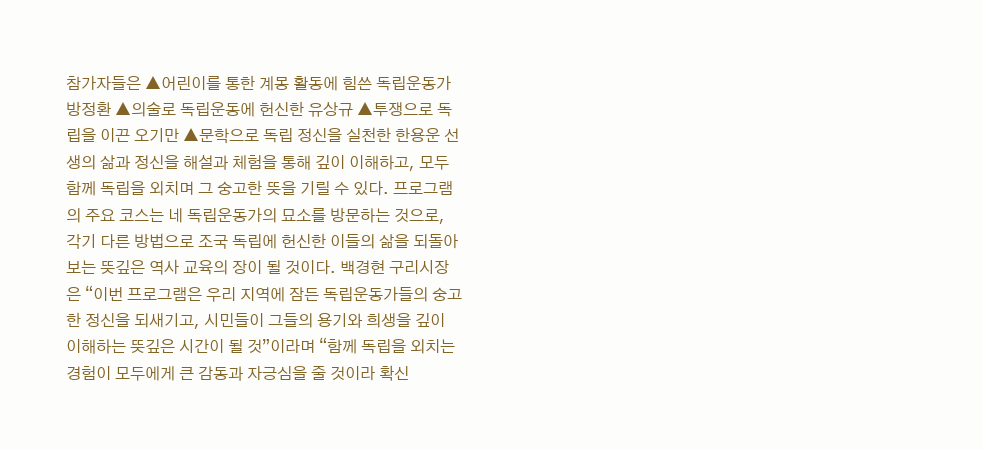참가자들은 ▲어린이를 통한 계몽 활동에 힘쓴 독립운동가 방정환 ▲의술로 독립운동에 헌신한 유상규 ▲투쟁으로 독립을 이끈 오기만 ▲문학으로 독립 정신을 실천한 한용운 선생의 삶과 정신을 해설과 체험을 통해 깊이 이해하고, 모두 함께 독립을 외치며 그 숭고한 뜻을 기릴 수 있다. 프로그램의 주요 코스는 네 독립운동가의 묘소를 방문하는 것으로, 각기 다른 방법으로 조국 독립에 헌신한 이들의 삶을 되돌아보는 뜻깊은 역사 교육의 장이 될 것이다. 백경현 구리시장은 “이번 프로그램은 우리 지역에 잠든 독립운동가들의 숭고한 정신을 되새기고, 시민들이 그들의 용기와 희생을 깊이 이해하는 뜻깊은 시간이 될 것”이라며 “함께 독립을 외치는 경험이 모두에게 큰 감동과 자긍심을 줄 것이라 확신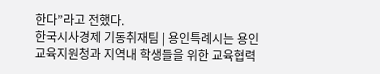한다”라고 전했다.
한국시사경제 기동취재팀 | 용인특례시는 용인교육지원청과 지역내 학생들을 위한 교육협력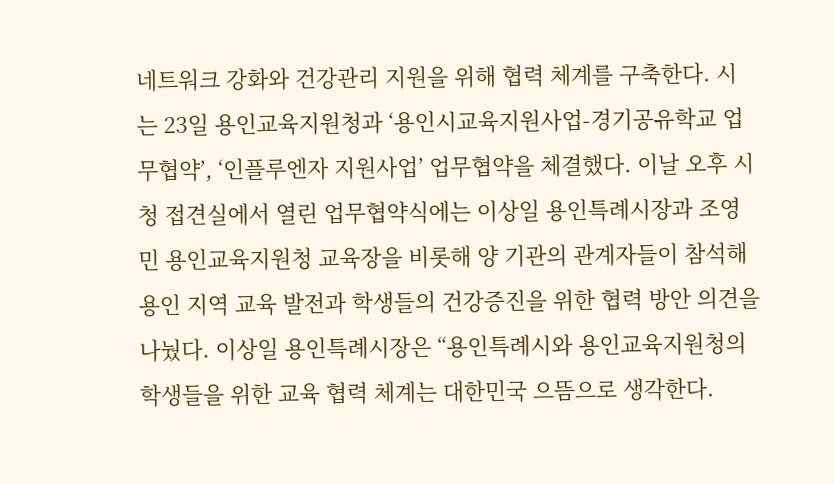네트워크 강화와 건강관리 지원을 위해 협력 체계를 구축한다. 시는 23일 용인교육지원청과 ‘용인시교육지원사업-경기공유학교 업무협약’, ‘인플루엔자 지원사업’ 업무협약을 체결했다. 이날 오후 시청 접견실에서 열린 업무협약식에는 이상일 용인특례시장과 조영민 용인교육지원청 교육장을 비롯해 양 기관의 관계자들이 참석해 용인 지역 교육 발전과 학생들의 건강증진을 위한 협력 방안 의견을 나눴다. 이상일 용인특례시장은 “용인특례시와 용인교육지원청의 학생들을 위한 교육 협력 체계는 대한민국 으뜸으로 생각한다.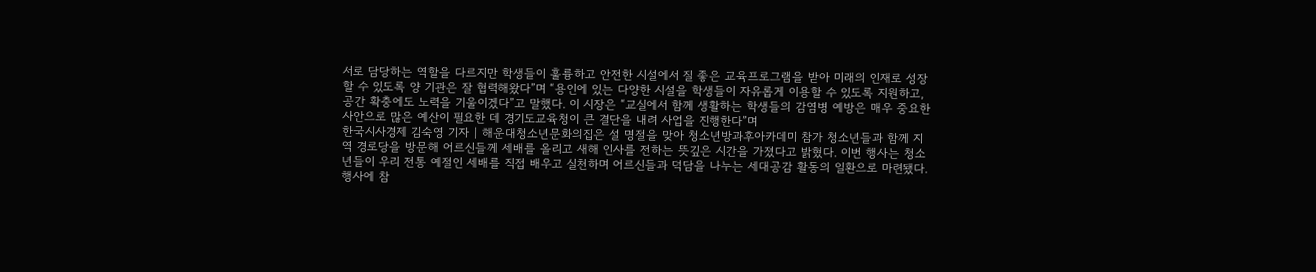서로 담당하는 역할을 다르지만 학생들이 훌륭하고 안전한 시설에서 질 좋은 교육프로그램을 받아 미래의 인재로 성장할 수 있도록 양 기관은 잘 협력해왔다”며 “용인에 있는 다양한 시설을 학생들이 자유롭게 이용할 수 있도록 지원하고, 공간 확충에도 노력을 기울이겠다”고 말했다. 이 시장은 “교실에서 함께 생활하는 학생들의 감염병 예방은 매우 중요한 사안으로 많은 예산이 필요한 데 경기도교육청이 큰 결단을 내려 사업을 진행한다”며
한국시사경제 김숙영 기자 | 해운대청소년문화의집은 설 명절을 맞아 청소년방과후아카데미 참가 청소년들과 함께 지역 경로당을 방문해 어르신들께 세배를 올리고 새해 인사를 전하는 뜻깊은 시간을 가졌다고 밝혔다. 이번 행사는 청소년들이 우리 전통 예절인 세배를 직접 배우고 실천하며 어르신들과 덕담을 나누는 세대공감 활동의 일환으로 마련됐다. 행사에 참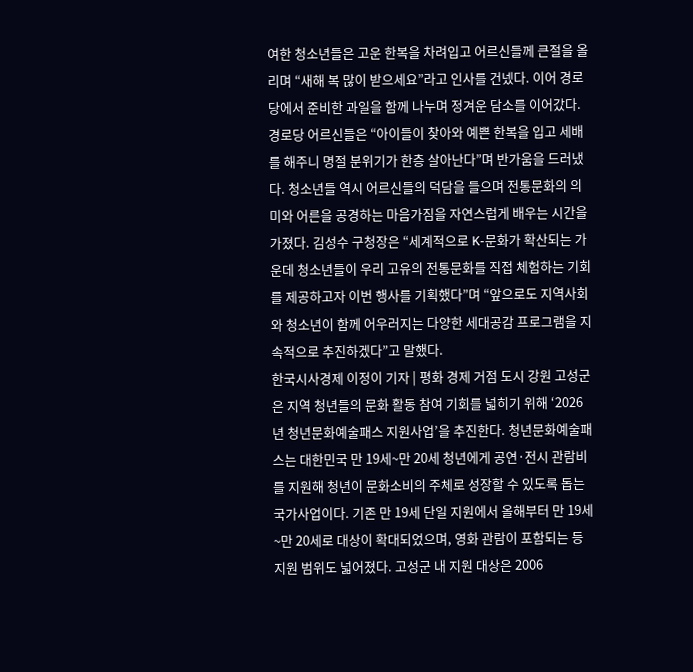여한 청소년들은 고운 한복을 차려입고 어르신들께 큰절을 올리며 “새해 복 많이 받으세요”라고 인사를 건넸다. 이어 경로당에서 준비한 과일을 함께 나누며 정겨운 담소를 이어갔다. 경로당 어르신들은 “아이들이 찾아와 예쁜 한복을 입고 세배를 해주니 명절 분위기가 한층 살아난다”며 반가움을 드러냈다. 청소년들 역시 어르신들의 덕담을 들으며 전통문화의 의미와 어른을 공경하는 마음가짐을 자연스럽게 배우는 시간을 가졌다. 김성수 구청장은 “세계적으로 K-문화가 확산되는 가운데 청소년들이 우리 고유의 전통문화를 직접 체험하는 기회를 제공하고자 이번 행사를 기획했다”며 “앞으로도 지역사회와 청소년이 함께 어우러지는 다양한 세대공감 프로그램을 지속적으로 추진하겠다”고 말했다.
한국시사경제 이정이 기자 | 평화 경제 거점 도시 강원 고성군은 지역 청년들의 문화 활동 참여 기회를 넓히기 위해 ‘2026년 청년문화예술패스 지원사업’을 추진한다. 청년문화예술패스는 대한민국 만 19세~만 20세 청년에게 공연·전시 관람비를 지원해 청년이 문화소비의 주체로 성장할 수 있도록 돕는 국가사업이다. 기존 만 19세 단일 지원에서 올해부터 만 19세~만 20세로 대상이 확대되었으며, 영화 관람이 포함되는 등 지원 범위도 넓어졌다. 고성군 내 지원 대상은 2006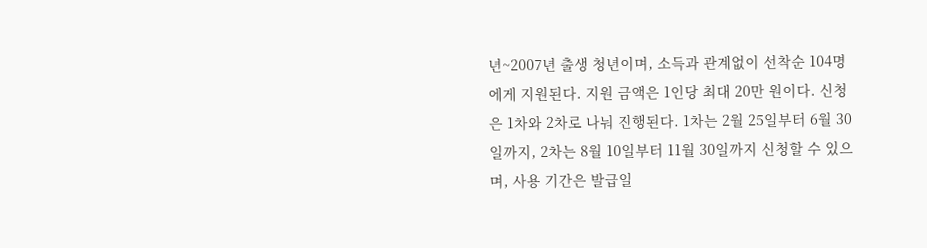년~2007년 출생 청년이며, 소득과 관계없이 선착순 104명에게 지원된다. 지원 금액은 1인당 최대 20만 원이다. 신청은 1차와 2차로 나눠 진행된다. 1차는 2월 25일부터 6월 30일까지, 2차는 8월 10일부터 11월 30일까지 신청할 수 있으며, 사용 기간은 발급일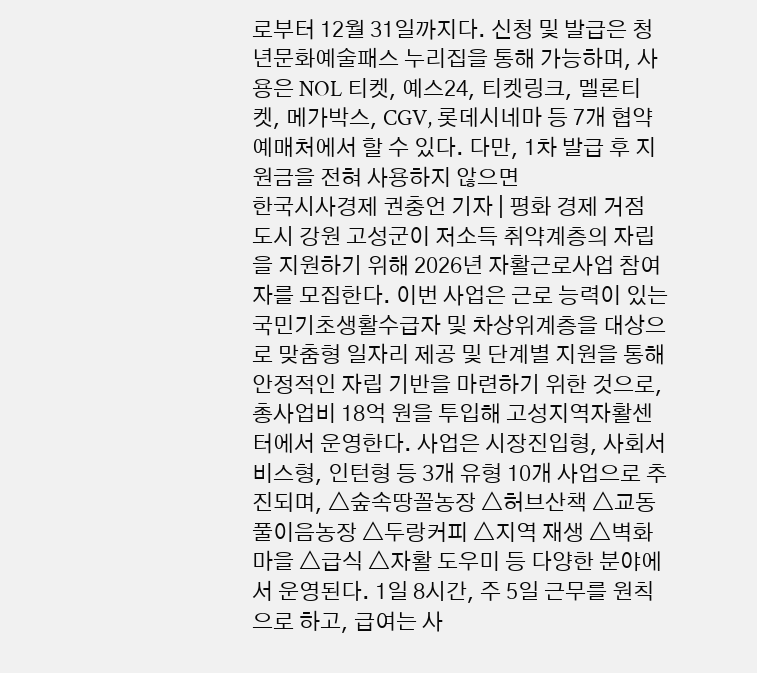로부터 12월 31일까지다. 신청 및 발급은 청년문화예술패스 누리집을 통해 가능하며, 사용은 NOL 티켓, 예스24, 티켓링크, 멜론티켓, 메가박스, CGV, 롯데시네마 등 7개 협약 예매처에서 할 수 있다. 다만, 1차 발급 후 지원금을 전혀 사용하지 않으면
한국시사경제 권충언 기자 | 평화 경제 거점 도시 강원 고성군이 저소득 취약계층의 자립을 지원하기 위해 2026년 자활근로사업 참여자를 모집한다. 이번 사업은 근로 능력이 있는 국민기초생활수급자 및 차상위계층을 대상으로 맞춤형 일자리 제공 및 단계별 지원을 통해 안정적인 자립 기반을 마련하기 위한 것으로, 총사업비 18억 원을 투입해 고성지역자활센터에서 운영한다. 사업은 시장진입형, 사회서비스형, 인턴형 등 3개 유형 10개 사업으로 추진되며, △숲속땅꼴농장 △허브산책 △교동풀이음농장 △두랑커피 △지역 재생 △벽화마을 △급식 △자활 도우미 등 다양한 분야에서 운영된다. 1일 8시간, 주 5일 근무를 원칙으로 하고, 급여는 사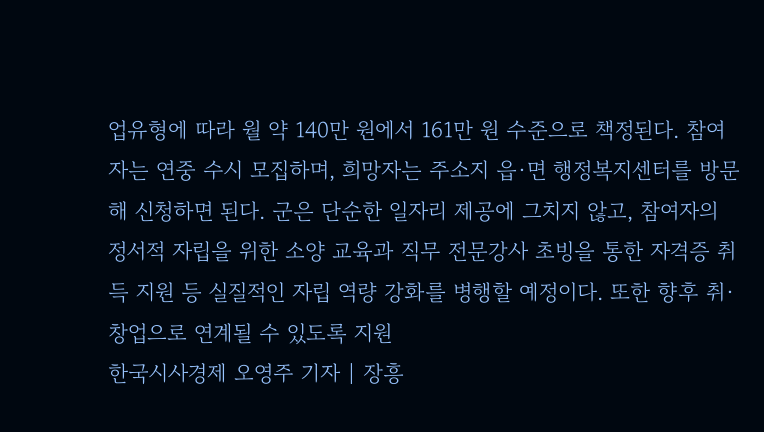업유형에 따라 월 약 140만 원에서 161만 원 수준으로 책정된다. 참여자는 연중 수시 모집하며, 희망자는 주소지 읍·면 행정복지센터를 방문해 신청하면 된다. 군은 단순한 일자리 제공에 그치지 않고, 참여자의 정서적 자립을 위한 소양 교육과 직무 전문강사 초빙을 통한 자격증 취득 지원 등 실질적인 자립 역량 강화를 병행할 예정이다. 또한 향후 취·창업으로 연계될 수 있도록 지원
한국시사경제 오영주 기자 | 장흥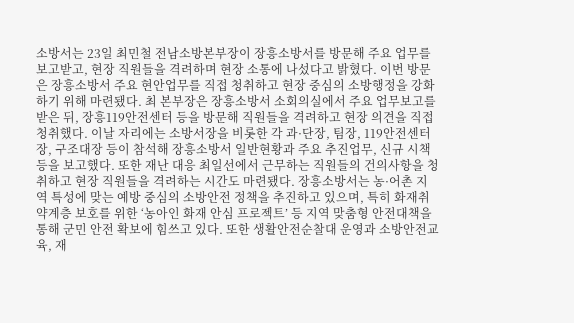소방서는 23일 최민철 전남소방본부장이 장흥소방서를 방문해 주요 업무를 보고받고, 현장 직원들을 격려하며 현장 소통에 나섰다고 밝혔다. 이번 방문은 장흥소방서 주요 현안업무를 직접 청취하고 현장 중심의 소방행정을 강화하기 위해 마련됐다. 최 본부장은 장흥소방서 소회의실에서 주요 업무보고를 받은 뒤, 장흥119안전센터 등을 방문해 직원들을 격려하고 현장 의견을 직접 청취했다. 이날 자리에는 소방서장을 비롯한 각 과·단장, 팀장, 119안전센터장, 구조대장 등이 참석해 장흥소방서 일반현황과 주요 추진업무, 신규 시책 등을 보고했다. 또한 재난 대응 최일선에서 근무하는 직원들의 건의사항을 청취하고 현장 직원들을 격려하는 시간도 마련됐다. 장흥소방서는 농·어촌 지역 특성에 맞는 예방 중심의 소방안전 정책을 추진하고 있으며, 특히 화재취약계층 보호를 위한 ‘농아인 화재 안심 프로젝트’ 등 지역 맞춤형 안전대책을 통해 군민 안전 확보에 힘쓰고 있다. 또한 생활안전순찰대 운영과 소방안전교육, 재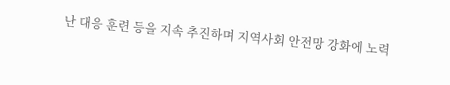난 대응 훈련 등을 지속 추진하며 지역사회 안전망 강화에 노력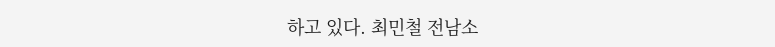하고 있다. 최민철 전남소